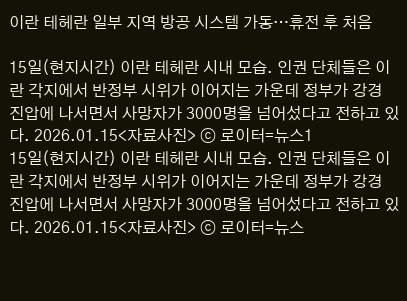이란 테헤란 일부 지역 방공 시스템 가동…휴전 후 처음

15일(현지시간) 이란 테헤란 시내 모습. 인권 단체들은 이란 각지에서 반정부 시위가 이어지는 가운데 정부가 강경 진압에 나서면서 사망자가 3000명을 넘어섰다고 전하고 있다. 2026.01.15<자료사진> ⓒ 로이터=뉴스1
15일(현지시간) 이란 테헤란 시내 모습. 인권 단체들은 이란 각지에서 반정부 시위가 이어지는 가운데 정부가 강경 진압에 나서면서 사망자가 3000명을 넘어섰다고 전하고 있다. 2026.01.15<자료사진> ⓒ 로이터=뉴스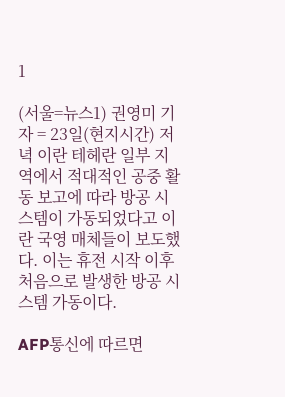1

(서울=뉴스1) 권영미 기자 = 23일(현지시간) 저녁 이란 테헤란 일부 지역에서 적대적인 공중 활동 보고에 따라 방공 시스템이 가동되었다고 이란 국영 매체들이 보도했다. 이는 휴전 시작 이후 처음으로 발생한 방공 시스템 가동이다.

AFP통신에 따르면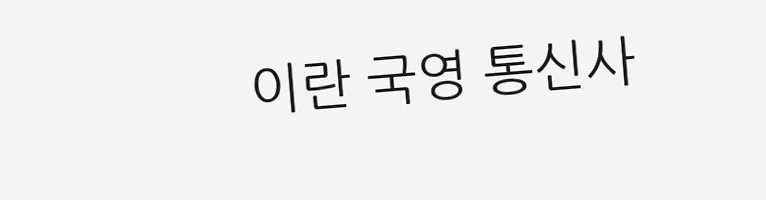이란 국영 통신사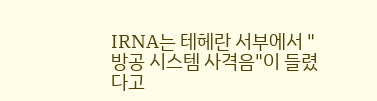IRNA는 테헤란 서부에서 "방공 시스템 사격음"이 들렸다고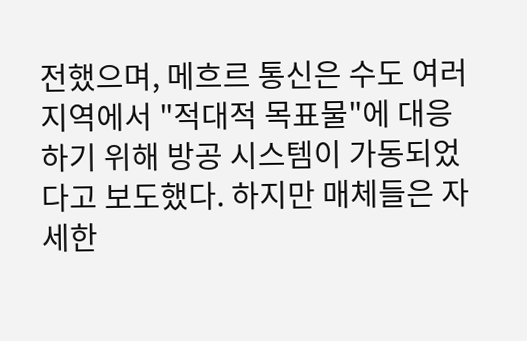전했으며, 메흐르 통신은 수도 여러 지역에서 "적대적 목표물"에 대응하기 위해 방공 시스템이 가동되었다고 보도했다. 하지만 매체들은 자세한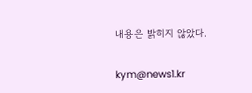내용은 밝히지 않았다.

kym@news1.kr